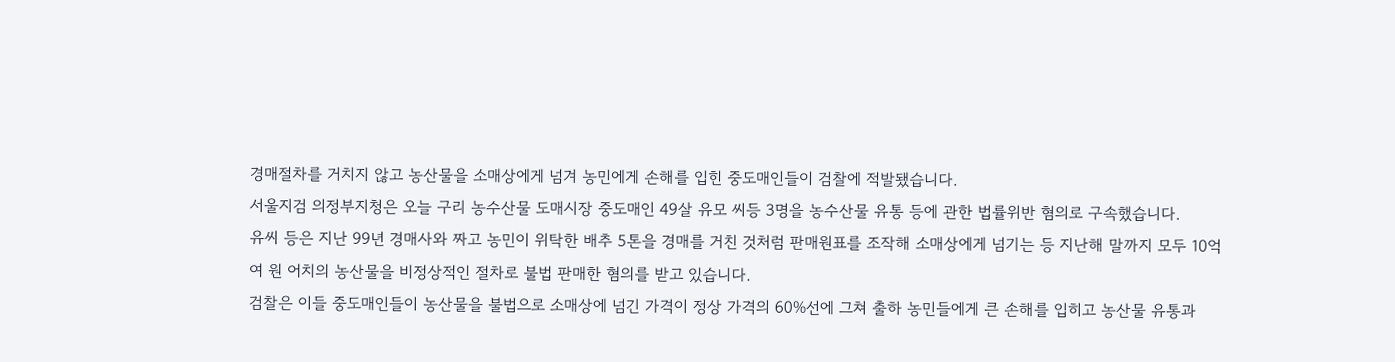경매절차를 거치지 않고 농산물을 소매상에게 넘겨 농민에게 손해를 입힌 중도매인들이 검찰에 적발됐습니다.
서울지검 의정부지청은 오늘 구리 농수산물 도매시장 중도매인 49살 유모 씨등 3명을 농수산물 유통 등에 관한 법률위반 혐의로 구속했습니다.
유씨 등은 지난 99년 경매사와 짜고 농민이 위탁한 배추 5톤을 경매를 거친 것처럼 판매원표를 조작해 소매상에게 넘기는 등 지난해 말까지 모두 10억여 원 어치의 농산물을 비정상적인 절차로 불법 판매한 혐의를 받고 있습니다.
검찰은 이들 중도매인들이 농산물을 불법으로 소매상에 넘긴 가격이 정상 가격의 60%선에 그쳐 출하 농민들에게 큰 손해를 입히고 농산물 유통과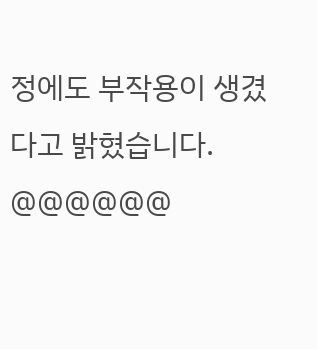정에도 부작용이 생겼다고 밝혔습니다.
@@@@@@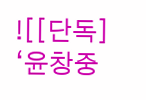![[단독] ‘윤창중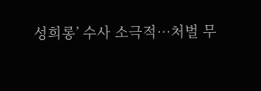성희롱’ 수사 소극적…처벌 무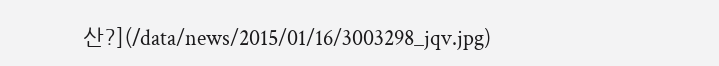산?](/data/news/2015/01/16/3003298_jqv.jpg)